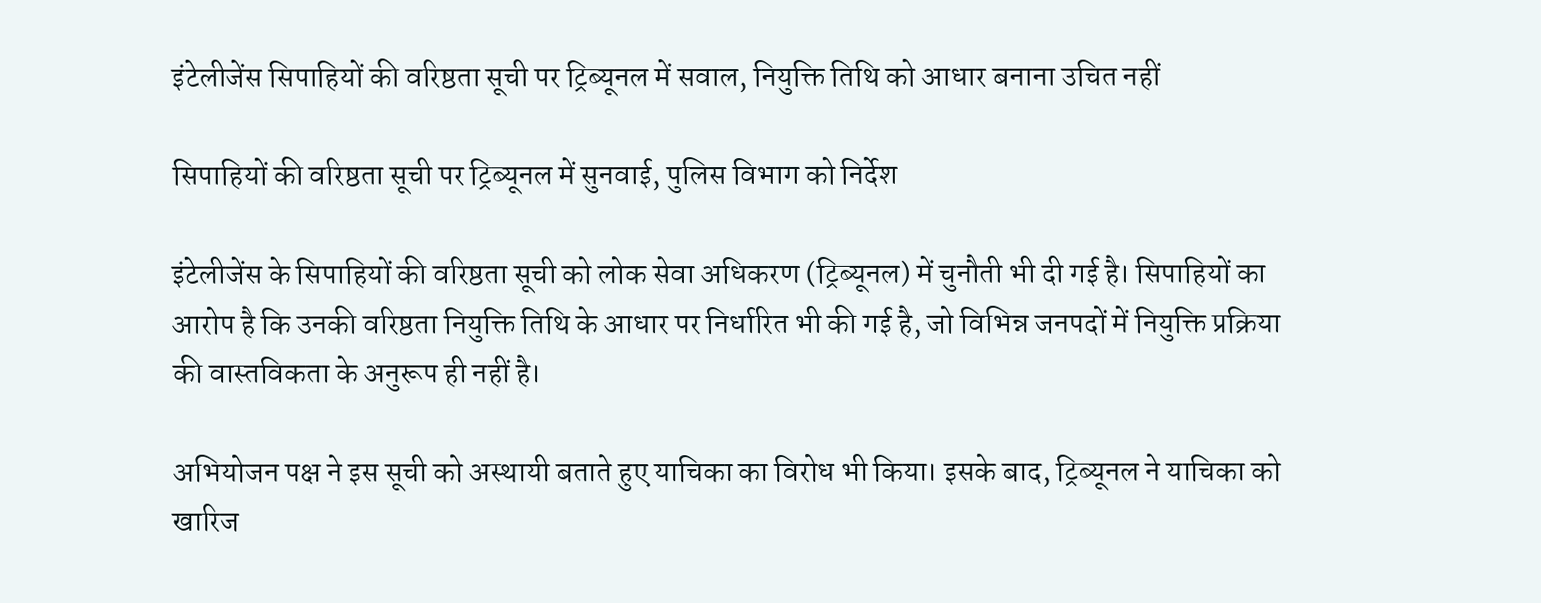इंटेलीजेंस सिपाहियों की वरिष्ठता सूची पर ट्रिब्यूनल में सवाल, नियुक्ति तिथि को आधार बनाना उचित नहीं

सिपाहियों की वरिष्ठता सूची पर ट्रिब्यूनल में सुनवाई, पुलिस विभाग को निर्देश

इंटेलीजेंस के सिपाहियों की वरिष्ठता सूची को लोक सेवा अधिकरण (ट्रिब्यूनल) में चुनौती भी दी गई है। सिपाहियों का आरोप है कि उनकी वरिष्ठता नियुक्ति तिथि के आधार पर निर्धारित भी की गई है, जो विभिन्न जनपदों में नियुक्ति प्रक्रिया की वास्तविकता के अनुरूप ही नहीं है।

अभियोजन पक्ष ने इस सूची को अस्थायी बताते हुए याचिका का विरोध भी किया। इसके बाद, ट्रिब्यूनल ने याचिका को खारिज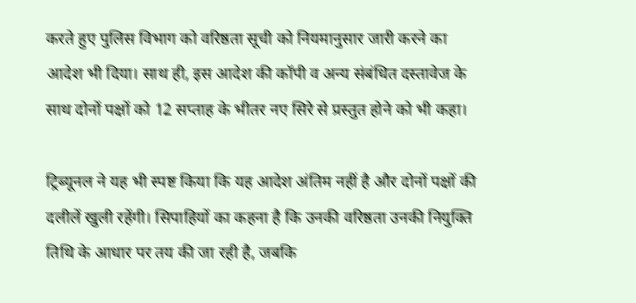करते हुए पुलिस विभाग को वरिष्ठता सूची को नियमानुसार जारी करने का आदेश भी दिया। साथ ही, इस आदेश की कॉपी व अन्य संबंधित दस्तावेज के साथ दोनों पक्षों को 12 सप्ताह के भीतर नए सिरे से प्रस्तुत होने को भी कहा।

ट्रिब्यूनल ने यह भी स्पष्ट किया कि यह आदेश अंतिम नहीं है और दोनों पक्षों की दलीलें खुली रहेंगी। सिपाहियों का कहना है कि उनकी वरिष्ठता उनकी नियुक्ति तिथि के आधार पर तय की जा रही है, जबकि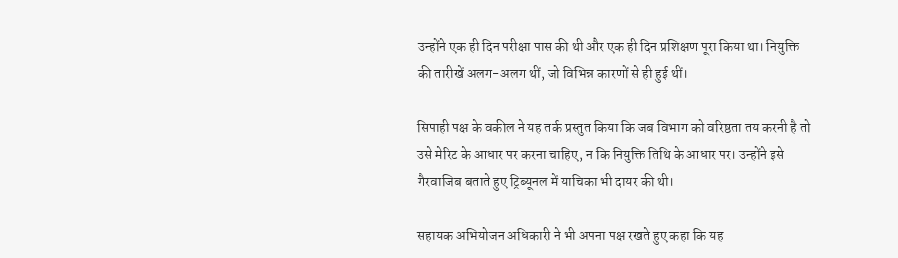उन्होंने एक ही दिन परीक्षा पास की थी और एक ही दिन प्रशिक्षण पूरा किया था। नियुक्ति की तारीखें अलग-अलग थीं, जो विभिन्न कारणों से ही हुई थीं।

सिपाही पक्ष के वकील ने यह तर्क प्रस्तुत किया कि जब विभाग को वरिष्ठता तय करनी है तो उसे मेरिट के आधार पर करना चाहिए, न कि नियुक्ति तिथि के आधार पर। उन्होंने इसे गैरवाजिब बताते हुए ट्रिब्यूनल में याचिका भी दायर की थी।

सहायक अभियोजन अधिकारी ने भी अपना पक्ष रखते हुए कहा कि यह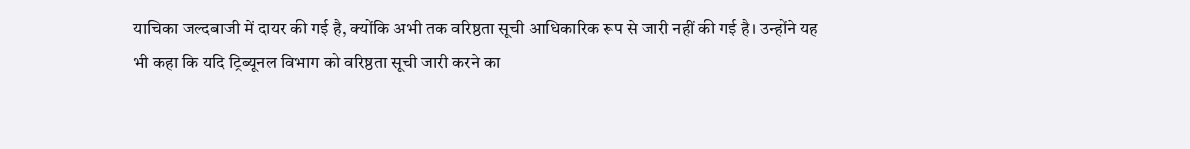याचिका जल्दबाजी में दायर की गई है, क्योंकि अभी तक वरिष्ठता सूची आधिकारिक रूप से जारी नहीं की गई है। उन्होंने यह भी कहा कि यदि ट्रिब्यूनल विभाग को वरिष्ठता सूची जारी करने का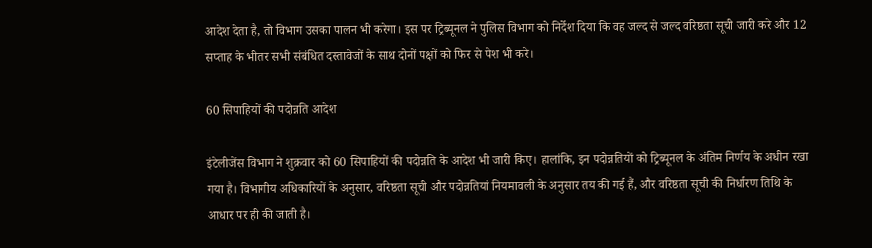आदेश देता है, तो विभाग उसका पालन भी करेगा। इस पर ट्रिब्यूनल ने पुलिस विभाग को निर्देश दिया कि वह जल्द से जल्द वरिष्ठता सूची जारी करे और 12 सप्ताह के भीतर सभी संबंधित दस्तावेजों के साथ दोनों पक्षों को फिर से पेश भी करे।

60 सिपाहियों की पदोन्नति आदेश

इंटेलीजेंस विभाग ने शुक्रवार को 60 सिपाहियों की पदोन्नति के आदेश भी जारी किए। हालांकि, इन पदोन्नतियों को ट्रिब्यूनल के अंतिम निर्णय के अधीन रखा गया है। विभागीय अधिकारियों के अनुसार, वरिष्ठता सूची और पदोन्नतियां नियमावली के अनुसार तय की गई हैं, और वरिष्ठता सूची की निर्धारण तिथि के आधार पर ही की जाती है।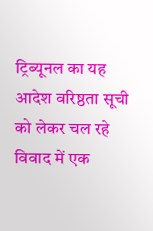ट्रिब्यूनल का यह आदेश वरिष्ठता सूची को लेकर चल रहे विवाद में एक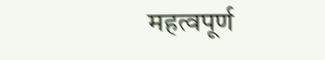महत्वपूर्ण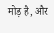मोड़ है, और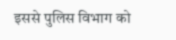इससे पुलिस विभाग को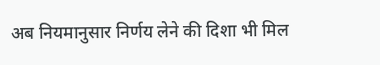अब नियमानुसार निर्णय लेने की दिशा भी मिल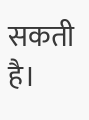सकती है।